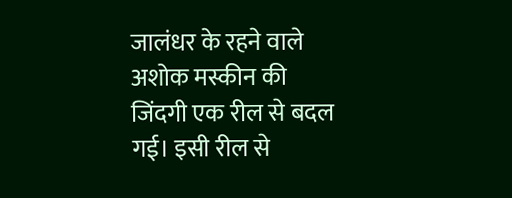जालंधर के रहने वाले अशोक मस्कीन की जिंदगी एक रील से बदल गई। इसी रील से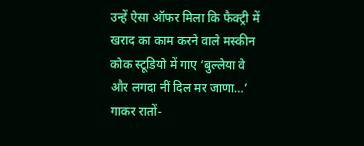उन्हें ऐसा ऑफर मिला कि फैक्ट्री में खराद का काम करने वाले मस्कीन कोक स्टूडियो में गाए ‘बुल्लेया वे और लगदा नीं दिल मर जाणा…’ गाकर रातों-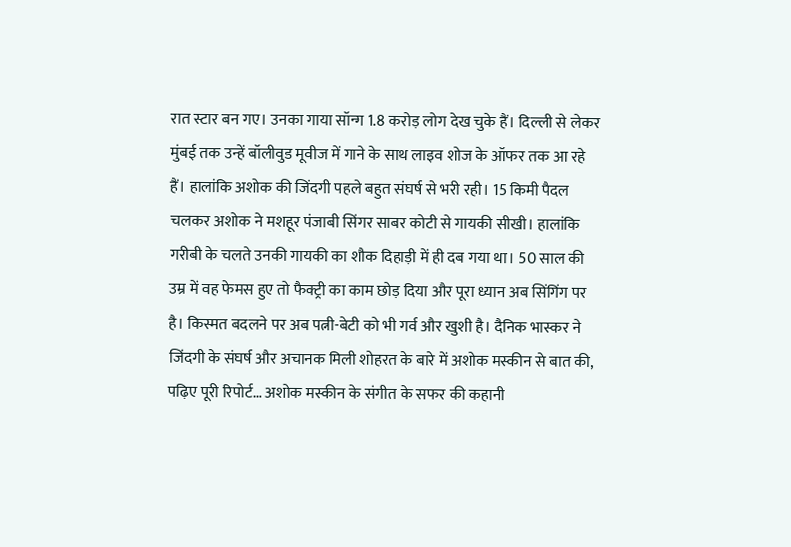रात स्टार बन गए। उनका गाया सॉन्ग 1.8 करोड़ लोग देख चुके हैं। दिल्ली से लेकर मुंबई तक उन्हें बॉलीवुड मूवीज में गाने के साथ लाइव शोज के ऑफर तक आ रहे हैं। हालांकि अशोक की जिंदगी पहले बहुत संघर्ष से भरी रही। 15 किमी पैदल चलकर अशोक ने मशहूर पंजाबी सिंगर साबर कोटी से गायकी सीखी। हालांकि गरीबी के चलते उनकी गायकी का शौक दिहाड़ी में ही दब गया था। 50 साल की उम्र में वह फेमस हुए तो फैक्ट्री का काम छोड़ दिया और पूरा ध्यान अब सिंगिंग पर है। किस्मत बदलने पर अब पत्नी-बेटी को भी गर्व और खुशी है। दैनिक भास्कर ने जिंदगी के संघर्ष और अचानक मिली शोहरत के बारे में अशोक मस्कीन से बात की, पढ़िए पूरी रिपोर्ट… अशोक मस्कीन के संगीत के सफर की कहानी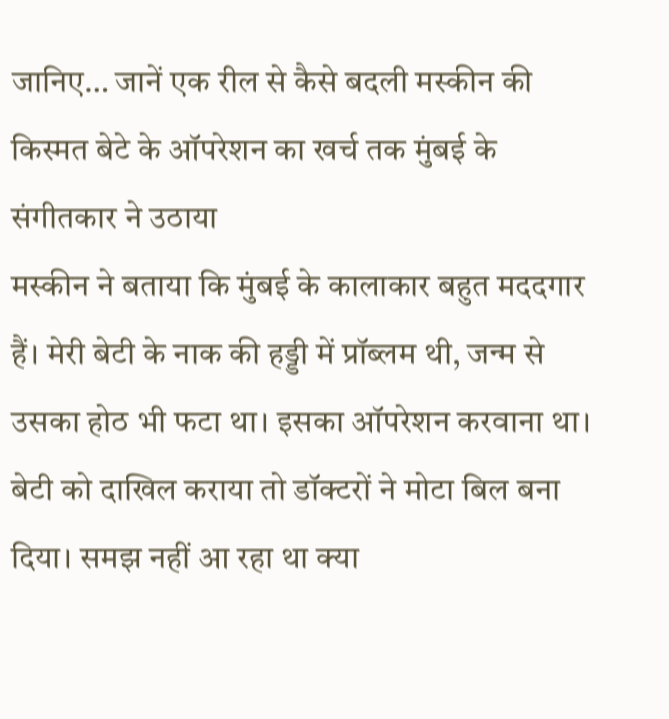जानिए… जानें एक रील से कैसे बदली मस्कीन की किस्मत बेटे के ऑपरेशन का खर्च तक मुंबई के संगीतकार ने उठाया
मस्कीन ने बताया कि मुंबई के कालाकार बहुत मददगार हैं। मेरी बेटी के नाक की हड्डी में प्रॉब्लम थी, जन्म से उसका होठ भी फटा था। इसका ऑपरेशन करवाना था। बेटी को दाखिल कराया तो डॉक्टरों ने मोटा बिल बना दिया। समझ नहीं आ रहा था क्या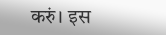करुं। इस